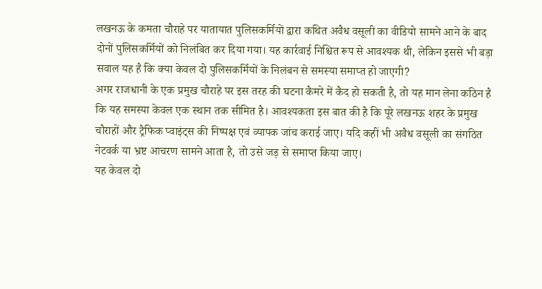लखनऊ के कमता चौराहे पर यातायात पुलिसकर्मियों द्वारा कथित अवैध वसूली का वीडियो सामने आने के बाद दोनों पुलिसकर्मियों को निलंबित कर दिया गया। यह कार्रवाई निश्चित रूप से आवश्यक थी, लेकिन इससे भी बड़ा सवाल यह है कि क्या केवल दो पुलिसकर्मियों के निलंबन से समस्या समाप्त हो जाएगी?
अगर राजधानी के एक प्रमुख चौराहे पर इस तरह की घटना कैमरे में कैद हो सकती है, तो यह मान लेना कठिन है कि यह समस्या केवल एक स्थान तक सीमित है। आवश्यकता इस बात की है कि पूरे लखनऊ शहर के प्रमुख चौराहों और ट्रैफिक प्वाइंट्स की निष्पक्ष एवं व्यापक जांच कराई जाए। यदि कहीं भी अवैध वसूली का संगठित नेटवर्क या भ्रष्ट आचरण सामने आता है, तो उसे जड़ से समाप्त किया जाए।
यह केवल दो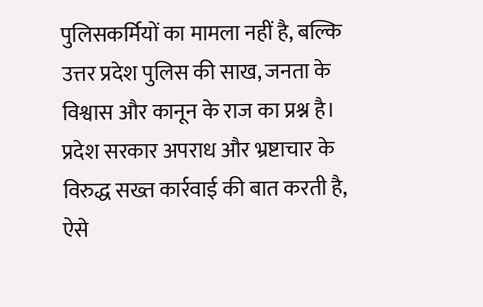पुलिसकर्मियों का मामला नहीं है, बल्कि उत्तर प्रदेश पुलिस की साख, जनता के विश्वास और कानून के राज का प्रश्न है। प्रदेश सरकार अपराध और भ्रष्टाचार के विरुद्ध सख्त कार्रवाई की बात करती है, ऐसे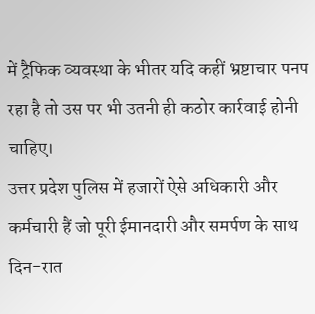में ट्रैफिक व्यवस्था के भीतर यदि कहीं भ्रष्टाचार पनप रहा है तो उस पर भी उतनी ही कठोर कार्रवाई होनी चाहिए।
उत्तर प्रदेश पुलिस में हजारों ऐसे अधिकारी और कर्मचारी हैं जो पूरी ईमानदारी और समर्पण के साथ दिन-रात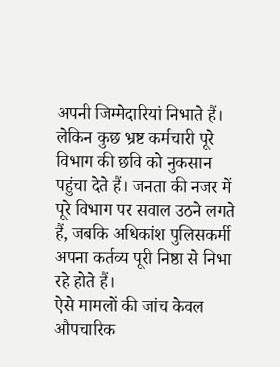अपनी जिम्मेदारियां निभाते हैं। लेकिन कुछ भ्रष्ट कर्मचारी पूरे विभाग की छवि को नुकसान पहुंचा देते हैं। जनता की नजर में पूरे विभाग पर सवाल उठने लगते हैं, जबकि अधिकांश पुलिसकर्मी अपना कर्तव्य पूरी निष्ठा से निभा रहे होते हैं।
ऐसे मामलों की जांच केवल औपचारिक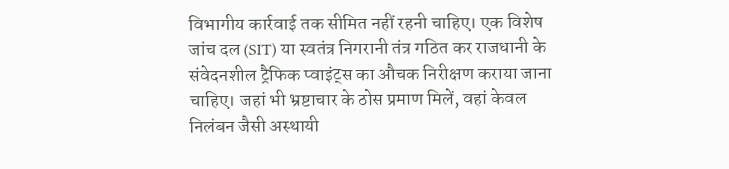विभागीय कार्रवाई तक सीमित नहीं रहनी चाहिए। एक विशेष जांच दल (SIT) या स्वतंत्र निगरानी तंत्र गठित कर राजधानी के संवेदनशील ट्रैफिक प्वाइंट्स का औचक निरीक्षण कराया जाना चाहिए। जहां भी भ्रष्टाचार के ठोस प्रमाण मिलें, वहां केवल निलंबन जैसी अस्थायी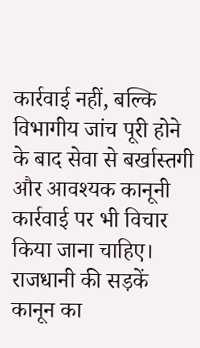कार्रवाई नहीं, बल्कि विभागीय जांच पूरी होने के बाद सेवा से बर्खास्तगी और आवश्यक कानूनी कार्रवाई पर भी विचार किया जाना चाहिए।
राजधानी की सड़कें कानून का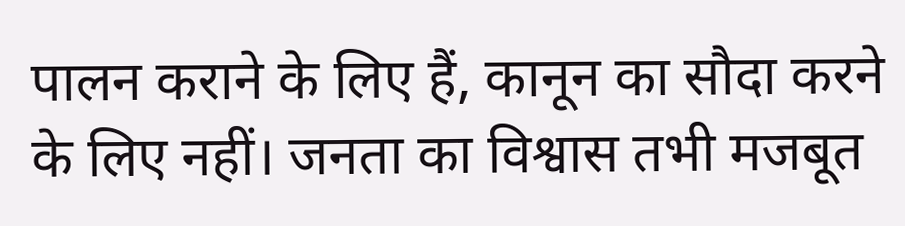पालन कराने के लिए हैं, कानून का सौदा करने के लिए नहीं। जनता का विश्वास तभी मजबूत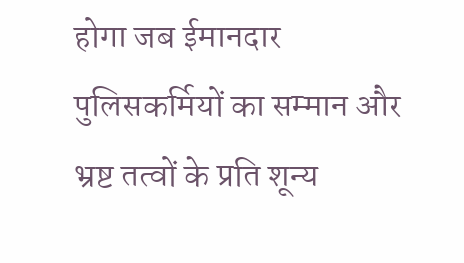होगा जब ईमानदार पुलिसकर्मियों का सम्मान और भ्रष्ट तत्वों के प्रति शून्य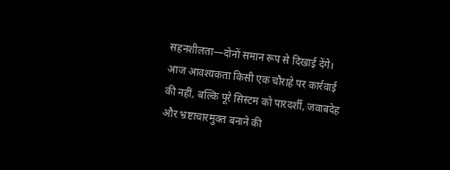सहनशीलता—दोनों समान रूप से दिखाई देंगे।
आज आवश्यकता किसी एक चौराहे पर कार्रवाई की नहीं, बल्कि पूरे सिस्टम को पारदर्शी, जवाबदेह और भ्रष्टाचारमुक्त बनाने की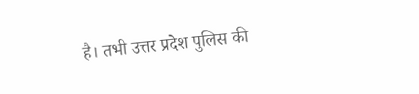है। तभी उत्तर प्रदेश पुलिस की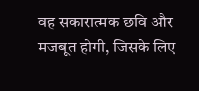वह सकारात्मक छवि और मजबूत होगी, जिसके लिए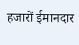हजारों ईमानदार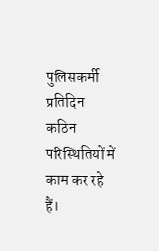पुलिसकर्मी प्रतिदिन कठिन परिस्थितियों में काम कर रहे हैं।